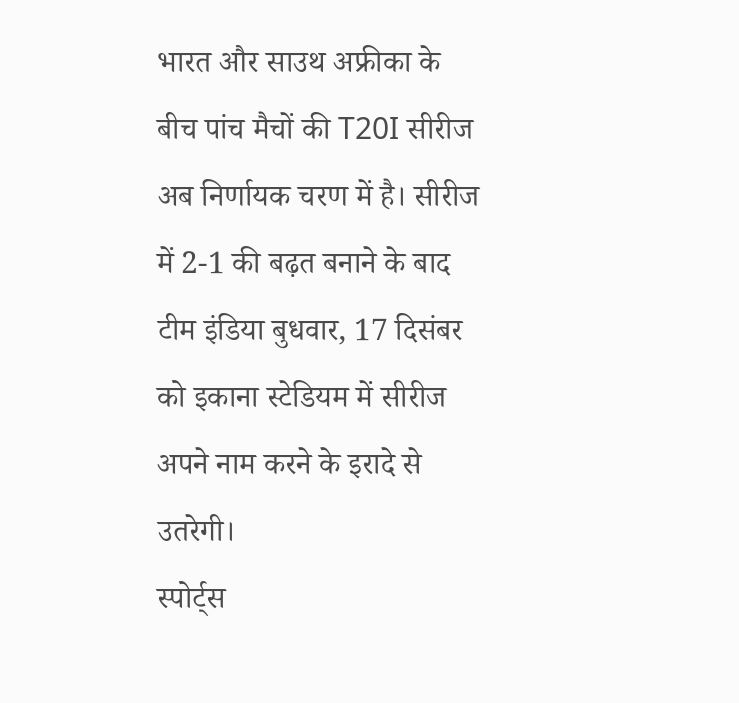भारत और साउथ अफ्रीका के बीच पांच मैचों की T20I सीरीज अब निर्णायक चरण में है। सीरीज में 2-1 की बढ़त बनाने के बाद टीम इंडिया बुधवार, 17 दिसंबर को इकाना स्टेडियम में सीरीज अपने नाम करने के इरादे से उतरेगी।
स्पोर्ट्स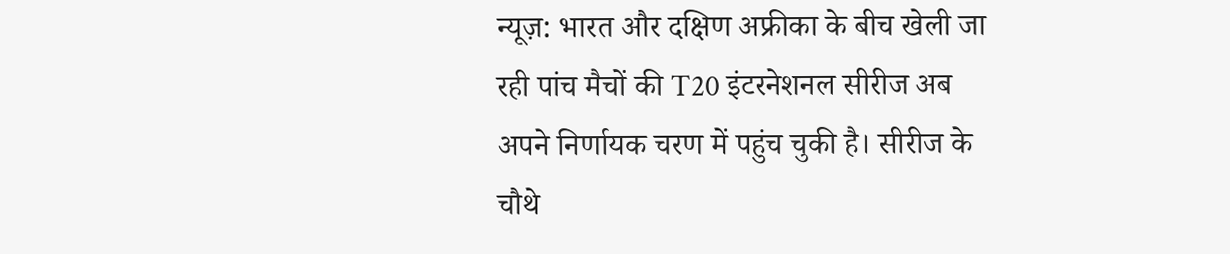न्यूज़: भारत और दक्षिण अफ्रीका के बीच खेली जा रही पांच मैचों की T20 इंटरनेशनल सीरीज अब अपने निर्णायक चरण में पहुंच चुकी है। सीरीज के चौथे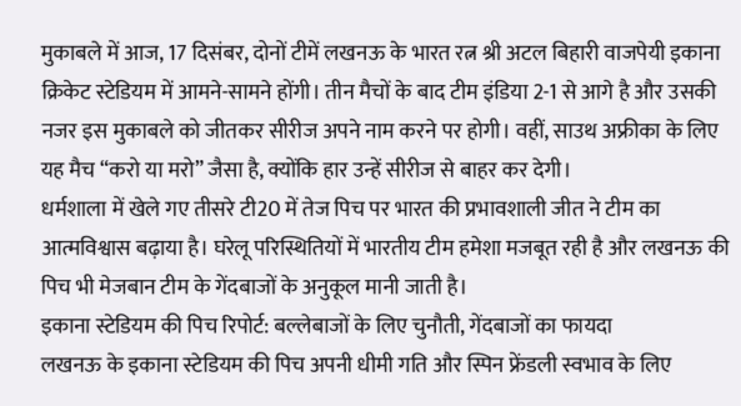मुकाबले में आज, 17 दिसंबर, दोनों टीमें लखनऊ के भारत रत्न श्री अटल बिहारी वाजपेयी इकाना क्रिकेट स्टेडियम में आमने-सामने होंगी। तीन मैचों के बाद टीम इंडिया 2-1 से आगे है और उसकी नजर इस मुकाबले को जीतकर सीरीज अपने नाम करने पर होगी। वहीं, साउथ अफ्रीका के लिए यह मैच “करो या मरो” जैसा है, क्योंकि हार उन्हें सीरीज से बाहर कर देगी।
धर्मशाला में खेले गए तीसरे टी20 में तेज पिच पर भारत की प्रभावशाली जीत ने टीम का आत्मविश्वास बढ़ाया है। घरेलू परिस्थितियों में भारतीय टीम हमेशा मजबूत रही है और लखनऊ की पिच भी मेजबान टीम के गेंदबाजों के अनुकूल मानी जाती है।
इकाना स्टेडियम की पिच रिपोर्ट: बल्लेबाजों के लिए चुनौती, गेंदबाजों का फायदा
लखनऊ के इकाना स्टेडियम की पिच अपनी धीमी गति और स्पिन फ्रेंडली स्वभाव के लिए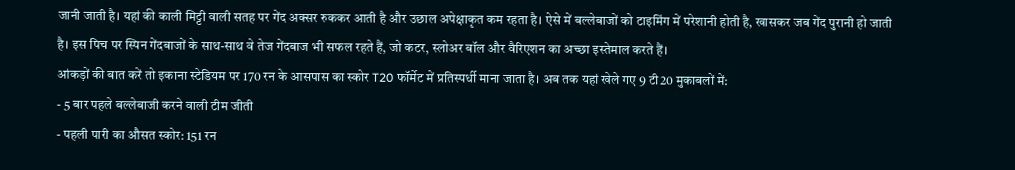जानी जाती है। यहां की काली मिट्टी वाली सतह पर गेंद अक्सर रुककर आती है और उछाल अपेक्षाकृत कम रहता है। ऐसे में बल्लेबाजों को टाइमिंग में परेशानी होती है, खासकर जब गेंद पुरानी हो जाती है। इस पिच पर स्पिन गेंदबाजों के साथ-साथ वे तेज गेंदबाज भी सफल रहते हैं, जो कटर, स्लोअर बॉल और वैरिएशन का अच्छा इस्तेमाल करते हैं।
आंकड़ों की बात करें तो इकाना स्टेडियम पर 170 रन के आसपास का स्कोर T20 फॉर्मेट में प्रतिस्पर्धी माना जाता है। अब तक यहां खेले गए 9 टी20 मुकाबलों में:
- 5 बार पहले बल्लेबाजी करने वाली टीम जीती
- पहली पारी का औसत स्कोर: 151 रन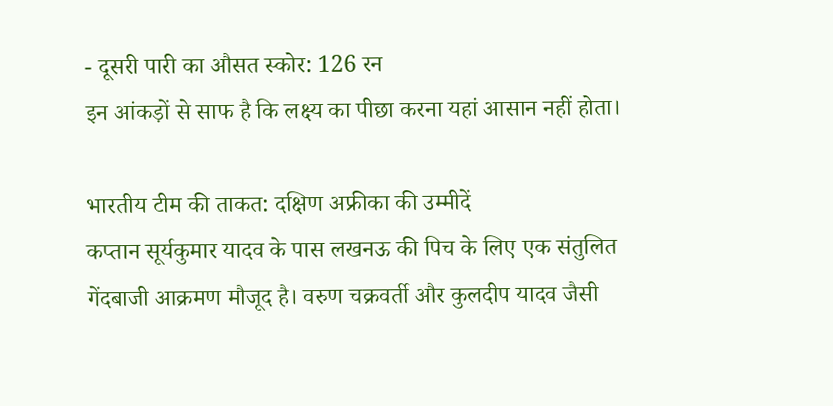- दूसरी पारी का औसत स्कोर: 126 रन
इन आंकड़ों से साफ है कि लक्ष्य का पीछा करना यहां आसान नहीं होता।

भारतीय टीम की ताकत: दक्षिण अफ्रीका की उम्मीदें
कप्तान सूर्यकुमार यादव के पास लखनऊ की पिच के लिए एक संतुलित गेंदबाजी आक्रमण मौजूद है। वरुण चक्रवर्ती और कुलदीप यादव जैसी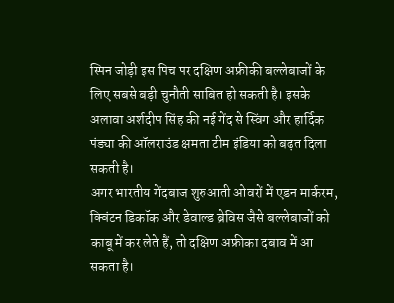स्पिन जोड़ी इस पिच पर दक्षिण अफ्रीकी बल्लेबाजों के लिए सबसे बड़ी चुनौती साबित हो सकती है। इसके अलावा अर्शदीप सिंह की नई गेंद से स्विंग और हार्दिक पंड्या की ऑलराउंड क्षमता टीम इंडिया को बढ़त दिला सकती है।
अगर भारतीय गेंदबाज शुरुआती ओवरों में एडन मार्करम, क्विंटन डिकॉक और डेवाल्ड ब्रेविस जैसे बल्लेबाजों को काबू में कर लेते हैं, तो दक्षिण अफ्रीका दबाव में आ सकता है।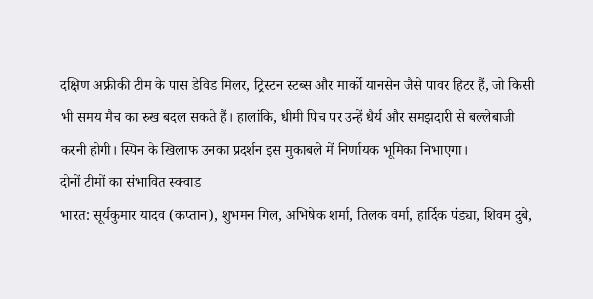दक्षिण अफ्रीकी टीम के पास डेविड मिलर, ट्रिस्टन स्टब्स और मार्को यानसेन जैसे पावर हिटर हैं, जो किसी भी समय मैच का रुख बदल सकते हैं। हालांकि, धीमी पिच पर उन्हें धैर्य और समझदारी से बल्लेबाजी करनी होगी। स्पिन के खिलाफ उनका प्रदर्शन इस मुकाबले में निर्णायक भूमिका निभाएगा।
दोनों टीमों का संभावित स्क्वाड
भारत: सूर्यकुमार यादव (कप्तान), शुभमन गिल, अभिषेक शर्मा, तिलक वर्मा, हार्दिक पंड्या, शिवम दुबे,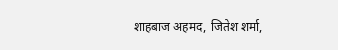शाहबाज अहमद, जितेश शर्मा,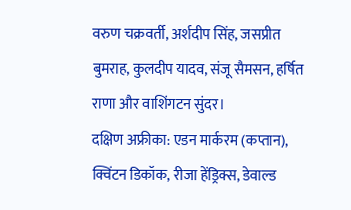वरुण चक्रवर्ती, अर्शदीप सिंह, जसप्रीत बुमराह, कुलदीप यादव, संजू सैमसन, हर्षित राणा और वाशिंगटन सुंदर।
दक्षिण अफ्रीका: एडन मार्करम (कप्तान), क्विंटन डिकॉक, रीजा हेंड्रिक्स, डेवाल्ड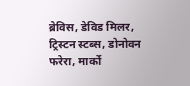ब्रेविस, डेविड मिलर, ट्रिस्टन स्टब्स, डोनोवन फरेरा, मार्को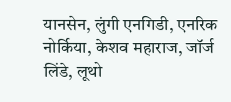यानसेन, लुंगी एनगिडी, एनरिक नोर्किया, केशव महाराज, जॉर्ज लिंडे, लूथो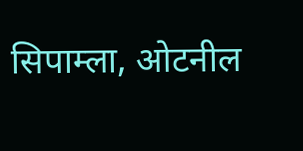सिपाम्ला, ओटनील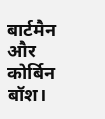बार्टमैन और कोर्बिन बॉश।